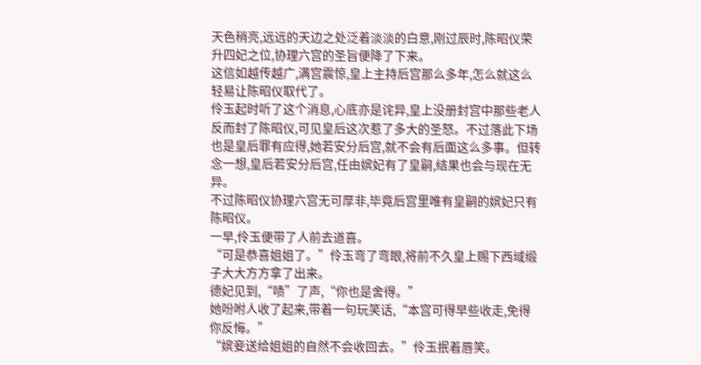天色稍亮,远远的天边之处泛着淡淡的白意,刚过辰时,陈昭仪荣升四妃之位,协理六宫的圣旨便降了下来。
这信如越传越广,满宫震惊,皇上主持后宫那么多年,怎么就这么轻易让陈昭仪取代了。
伶玉起时听了这个消息,心底亦是诧异,皇上没册封宫中那些老人反而封了陈昭仪,可见皇后这次惹了多大的圣怒。不过落此下场也是皇后罪有应得,她若安分后宫,就不会有后面这么多事。但转念一想,皇后若安分后宫,任由嫔妃有了皇嗣,结果也会与现在无异。
不过陈昭仪协理六宫无可厚非,毕竟后宫里唯有皇嗣的嫔妃只有陈昭仪。
一早,伶玉便带了人前去道喜。
“可是恭喜姐姐了。”伶玉弯了弯眼,将前不久皇上赐下西域缎子大大方方拿了出来。
德妃见到,“啧”了声,“你也是舍得。”
她吩咐人收了起来,带着一句玩笑话,“本宫可得早些收走,免得你反悔。”
“嫔妾送给姐姐的自然不会收回去。”伶玉抿着唇笑。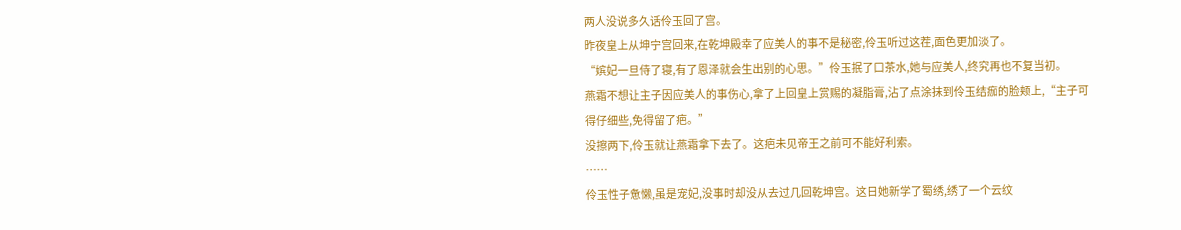两人没说多久话伶玉回了宫。
昨夜皇上从坤宁宫回来,在乾坤殿幸了应美人的事不是秘密,伶玉听过这茬,面色更加淡了。
“嫔妃一旦侍了寝,有了恩泽就会生出别的心思。”伶玉抿了口茶水,她与应美人,终究再也不复当初。
燕霜不想让主子因应美人的事伤心,拿了上回皇上赏赐的凝脂膏,沾了点涂抹到伶玉结痂的脸颊上,“主子可得仔细些,免得留了疤。”
没擦两下,伶玉就让燕霜拿下去了。这疤未见帝王之前可不能好利索。
……
伶玉性子惫懒,虽是宠妃,没事时却没从去过几回乾坤宫。这日她新学了蜀绣,绣了一个云纹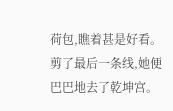荷包,瞧着甚是好看。
剪了最后一条线,她便巴巴地去了乾坤宫。